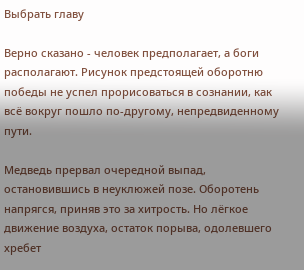Выбрать главу

Верно сказано - человек предполагает, а боги располагают. Рисунок предстоящей оборотню победы не успел прорисоваться в сознании, как всё вокруг пошло по-другому, непредвиденному пути.

Медведь прервал очередной выпад, остановившись в неуклюжей позе. Оборотень напрягся, приняв это за хитрость. Но лёгкое движение воздуха, остаток порыва, одолевшего хребет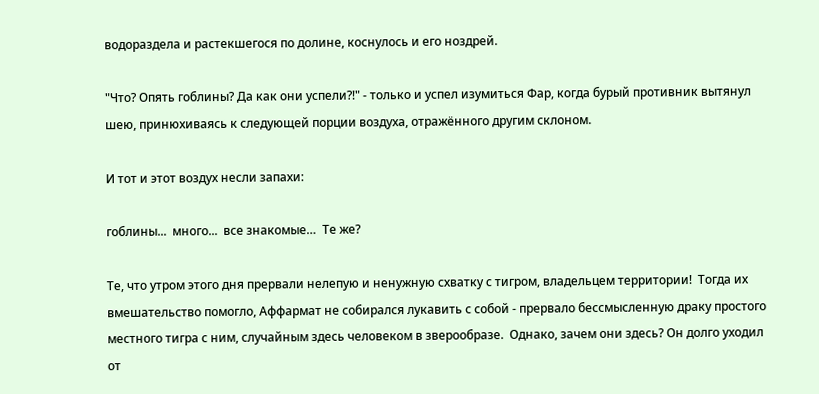водораздела и растекшегося по долине, коснулось и его ноздрей.

"Что? Опять гоблины? Да как они успели?!" - только и успел изумиться Фар, когда бурый противник вытянул шею, принюхиваясь к следующей порции воздуха, отражённого другим склоном.

И тот и этот воздух несли запахи:

гоблины...  много...  все знакомые…  Те же?

Те, что утром этого дня прервали нелепую и ненужную схватку с тигром, владельцем территории!  Тогда их вмешательство помогло, Аффармат не собирался лукавить с собой - прервало бессмысленную драку простого местного тигра с ним, случайным здесь человеком в зверообразе.  Однако, зачем они здесь? Он долго уходил от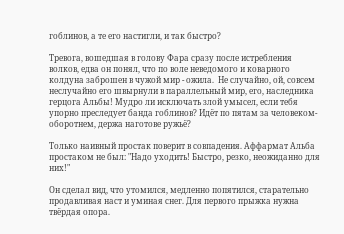гоблинов, а те его настигли, и так быстро?

Тревога, вошедшая в голову Фара сразу после истребления волков, едва он понял, что по воле неведомого и коварного колдуна заброшен в чужой мир - ожила.  Не случайно, ой, совсем неслучайно его швырнули в параллельный мир, его, наследника герцога Альбы! Мудро ли исключать злой умысел, если тебя упорно преследует банда гоблинов? Идёт по пятам за человеком-оборотнем, держа наготове ружьё?

Только наивный простак поверит в совпадения. Аффармат Альба простаком не был: "Надо уходить! Быстро, резко, неожиданно для них!"

Он сделал вид, что утомился, медленно попятился, старательно продавливая наст и уминая снег. Для первого прыжка нужна твёрдая опора.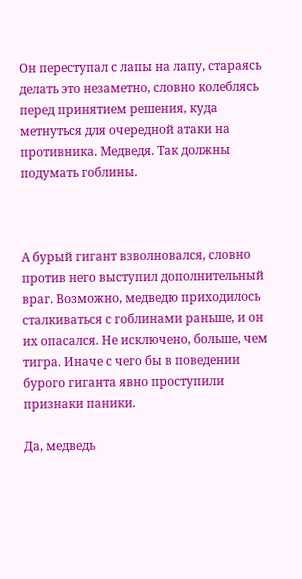Он переступал с лапы на лапу, стараясь делать это незаметно, словно колеблясь перед принятием решения, куда метнуться для очередной атаки на противника. Медведя. Так должны подумать гоблины.



А бурый гигант взволновался, словно против него выступил дополнительный враг. Возможно, медведю приходилось сталкиваться с гоблинами раньше, и он их опасался. Не исключено, больше, чем тигра. Иначе с чего бы в поведении бурого гиганта явно проступили признаки паники.

Да, медведь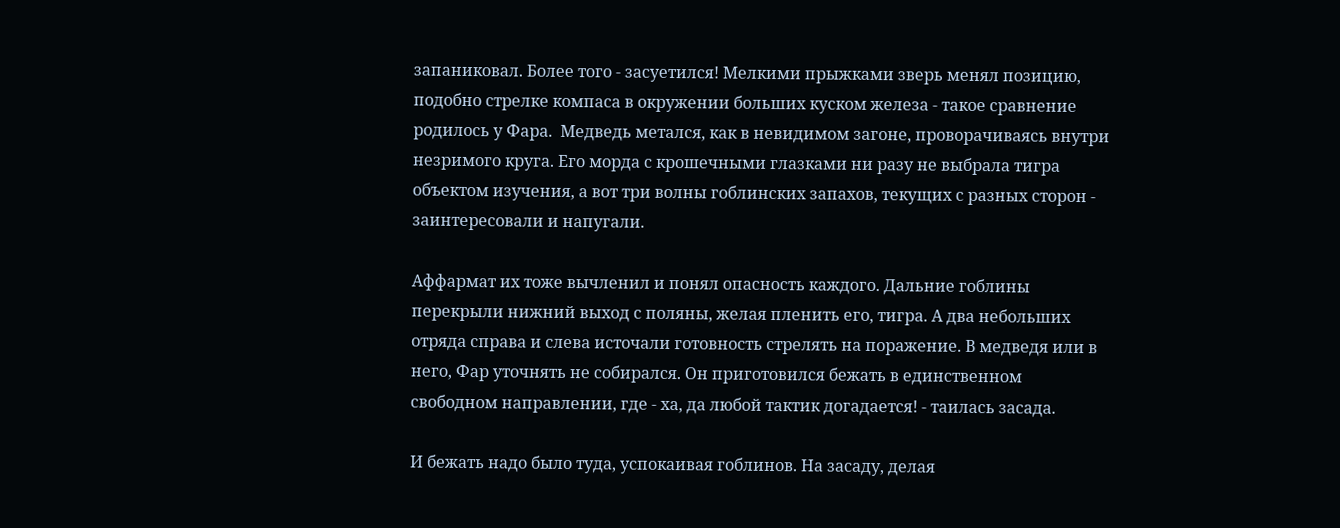запаниковал. Более того - засуетился! Мелкими прыжками зверь менял позицию, подобно стрелке компаса в окружении больших куском железа - такое сравнение родилось у Фара.  Медведь метался, как в невидимом загоне, проворачиваясь внутри незримого круга. Его морда с крошечными глазками ни разу не выбрала тигра объектом изучения, а вот три волны гоблинских запахов, текущих с разных сторон - заинтересовали и напугали.

Аффармат их тоже вычленил и понял опасность каждого. Дальние гоблины перекрыли нижний выход с поляны, желая пленить его, тигра. А два небольших отряда справа и слева источали готовность стрелять на поражение. В медведя или в него, Фар уточнять не собирался. Он приготовился бежать в единственном свободном направлении, где - ха, да любой тактик догадается! - таилась засада.

И бежать надо было туда, успокаивая гоблинов. На засаду, делая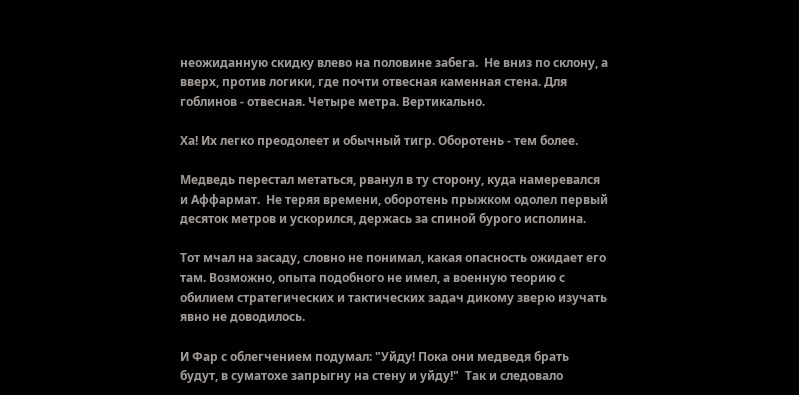неожиданную скидку влево на половине забега.  Не вниз по склону, а вверх, против логики, где почти отвесная каменная стена. Для гоблинов - отвесная. Четыре метра. Вертикально.

Ха! Их легко преодолеет и обычный тигр. Оборотень - тем более.

Медведь перестал метаться, рванул в ту сторону, куда намеревался и Аффармат.  Не теряя времени, оборотень прыжком одолел первый десяток метров и ускорился, держась за спиной бурого исполина.

Тот мчал на засаду, словно не понимал, какая опасность ожидает его там. Возможно, опыта подобного не имел, а военную теорию с обилием стратегических и тактических задач дикому зверю изучать явно не доводилось.

И Фар с облегчением подумал: "Уйду! Пока они медведя брать будут, в суматохе запрыгну на стену и уйду!"  Так и следовало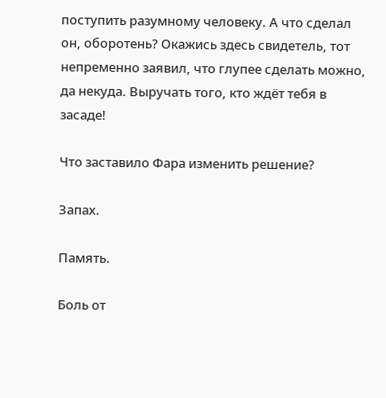поступить разумному человеку. А что сделал он, оборотень? Окажись здесь свидетель, тот непременно заявил, что глупее сделать можно, да некуда. Выручать того, кто ждёт тебя в засаде!

Что заставило Фара изменить решение?

Запах.

Память.

Боль от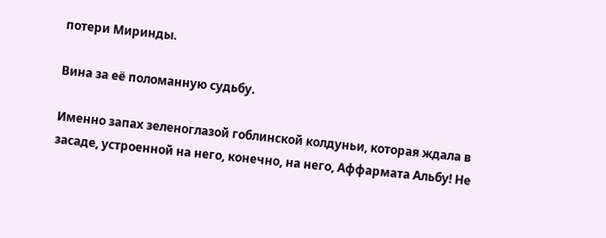потери Миринды.

Вина за её поломанную судьбу.

Именно запах зеленоглазой гоблинской колдуньи, которая ждала в засаде, устроенной на него, конечно, на него, Аффармата Альбу! Не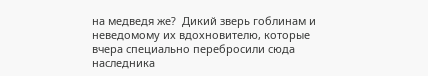на медведя же?  Дикий зверь гоблинам и неведомому их вдохновителю, которые вчера специально перебросили сюда наследника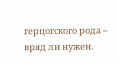герцогского рода – вряд ли нужен.